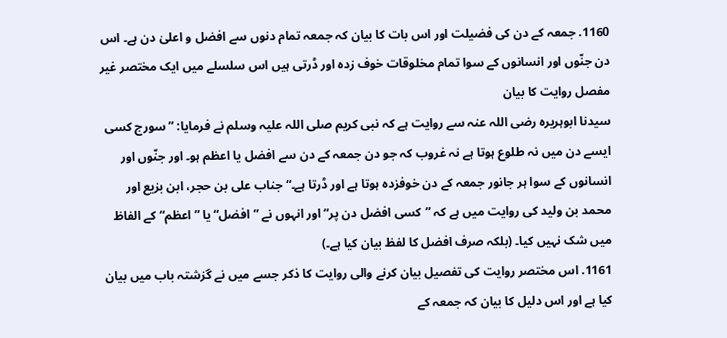1160. جمعہ کے دن کی فضیلت اور اس بات کا بیان کہ جمعہ تمام دنوں سے افضل و اعلیٰ دن ہے۔ اس دن جنّوں اور انسانوں کے سوا تمام مخلوقات خوف زدہ اور ڈرتی ہیں اس سلسلے میں ایک مختصر غیر مفصل روایت کا بیان
سیدنا ابوہریرہ رضی اللہ عنہ سے روایت ہے کہ نبی کریم صلی اللہ علیہ وسلم نے فرمایا: ”سورج کسی ایسے دن میں نہ طلوع ہوتا ہے نہ غروب کہ جو دن جمعہ کے دن سے افضل یا اعظم ہو۔ اور جنّوں اور انسانوں کے سوا ہر جانور جمعہ کے دن خوفزدہ ہوتا ہے اور ڈرتا ہے۔“ جناب علی بن حجر، ابن بزیع اور محمد بن ولید کی روایت میں ہے کہ ”کسی افضل دن پر“ اور انہوں نے ”افضل“ یا ”اعظم“ کے الفاظ میں شک نہیں کیا۔ (بلکہ صرف افضل کا لفظ بیان کیا ہے۔)
1161. اس مختصر روایت کی تفصیل بیان کرنے والی روایت کا ذکر جسے میں نے گزشتہ باب میں بیان کیا ہے اور اس دلیل کا بیان کہ جمعہ کے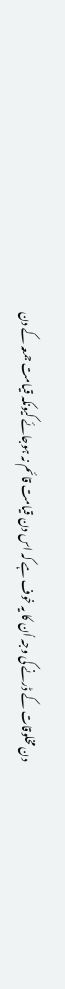دن مخلوقات کے ڈرنے کی وجہ اُن کا یہ خوف ہے کہ اس دن قیامت قائم نہ ہوجائے کیونکہ قیامت جمعہ کے دن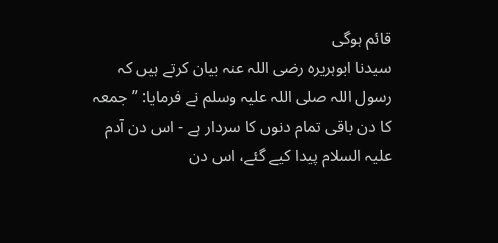قائم ہوگی
سیدنا ابوہریرہ رضی اللہ عنہ بیان کرتے ہیں کہ رسول اللہ صلی اللہ علیہ وسلم نے فرمایا: ”جمعہ کا دن باقی تمام دنوں کا سردار ہے - اس دن آدم علیہ السلام پیدا کیے گئے، اس دن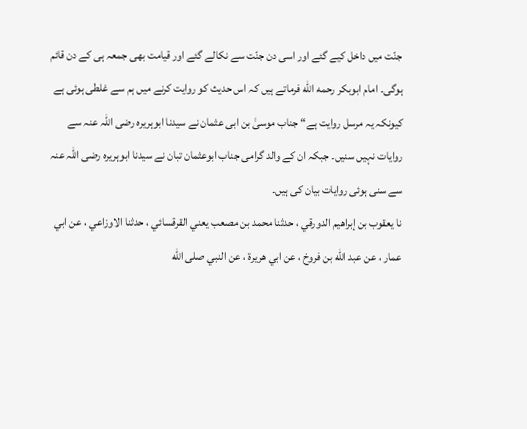جنّت میں داخل کیے گئے اور اسی دن جنّت سے نکالے گئے اور قیامت بھی جمعہ ہی کے دن قائم ہوگی۔ امام ابوبکر رحمه الله فرماتے ہیں کہ اس حدیث کو روایت کرنے میں ہم سے غلطی ہوئی ہے کیونکہ یہ مرسل روایت ہے“ جناب موسیٰ بن ابی عثمان نے سیدنا ابوہریرہ رضی اللہ عنہ سے روایات نہیں سنیں۔ جبکہ ان کے والد گرامی جناب ابوعثمان تبان نے سیدنا ابوہریرہ رضی اللہ عنہ سے سنی ہوئی روایات بیان کی ہیں۔
نا يعقوب بن إبراهيم الدورقي ، حدثنا محمد بن مصعب يعني القرقسائي ، حدثنا الاوزاعي ، عن ابي عمار ، عن عبد الله بن فروخ ، عن ابي هريرة ، عن النبي صلى الله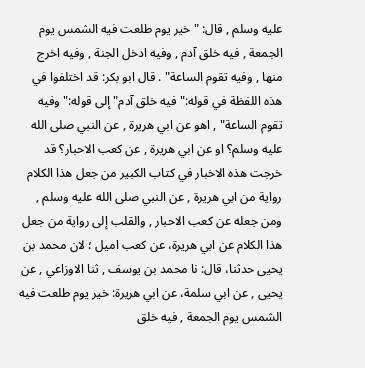عليه وسلم , قال: " خير يوم طلعت فيه الشمس يوم الجمعة , فيه خلق آدم , وفيه ادخل الجنة , وفيه اخرج منها , وفيه تقوم الساعة" . قال ابو بكر: قد اختلفوا في هذه اللفظة في قوله:" فيه خلق آدم" إلى قوله:" وفيه تقوم الساعة" , اهو عن ابي هريرة , عن النبي صلى الله عليه وسلم؟ او عن ابي هريرة , عن كعب الاحبار؟ قد خرجت هذه الاخبار في كتاب الكبير من جعل هذا الكلام رواية من ابي هريرة , عن النبي صلى الله عليه وسلم , ومن جعله عن كعب الاحبار , والقلب إلى رواية من جعل هذا الكلام عن ابي هريرة، عن كعب اميل ؛ لان محمد بن يحيى حدثنا، قال: نا محمد بن يوسف , ثنا الاوزاعي , عن يحيى , عن ابي سلمة، عن ابي هريرة: خير يوم طلعت فيه الشمس يوم الجمعة , فيه خلق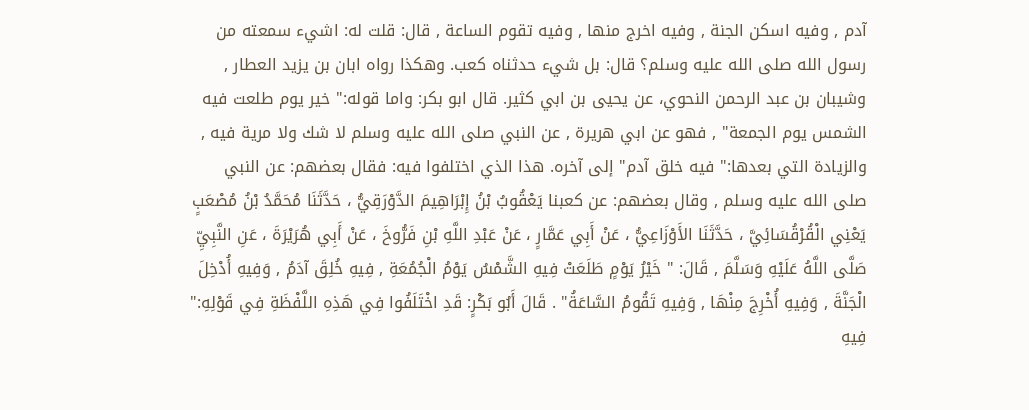آدم , وفيه اسكن الجنة , وفيه اخرج منها , وفيه تقوم الساعة , قال: قلت له: اشيء سمعته من رسول الله صلى الله عليه وسلم؟ قال: بل شيء حدثناه كعب. وهكذا رواه ابان بن يزيد العطار , وشيبان بن عبد الرحمن النحوي، عن يحيى بن ابي كثير. قال ابو بكر: واما قوله:" خير يوم طلعت فيه الشمس يوم الجمعة" , فهو عن ابي هريرة , عن النبي صلى الله عليه وسلم لا شك ولا مرية فيه , والزيادة التي بعدها:" فيه خلق آدم" إلى آخره. هذا الذي اختلفوا فيه: فقال بعضهم: عن النبي صلى الله عليه وسلم , وقال بعضهم: عن كعبنا يَعْقُوبُ بْنُ إِبْرَاهِيمَ الدَّوْرَقِيُّ ، حَدَّثَنَا مُحَمَّدُ بْنُ مُصْعَبٍ يَعْنِي الْقُرْقُسَائِيَّ ، حَدَّثَنَا الأَوْزَاعِيُّ ، عَنْ أَبِي عَمَّارٍ ، عَنْ عَبْدِ اللَّهِ بْنِ فَرُّوخَ ، عَنْ أَبِي هُرَيْرَةَ ، عَنِ النَّبِيِّ صَلَّى اللَّهُ عَلَيْهِ وَسَلَّمَ , قَالَ: " خَيْرُ يَوْمٍ طَلَعَتْ فِيهِ الشَّمْسُ يَوْمُ الْجُمُعَةِ , فِيهِ خُلِقَ آدَمُ , وَفِيهِ أُدْخِلَ الْجَنَّةَ , وَفِيهِ أُخْرِجَ مِنْهَا , وَفِيهِ تَقُومُ السَّاعَةُ" . قَالَ أَبُو بَكْرٍ: قَدِ اخْتَلَفُوا فِي هَذِهِ اللَّفْظَةِ فِي قَوْلِهِ:" فِيهِ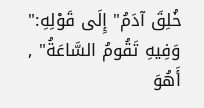خُلِقَ آدَمُ" إِلَى قَوْلِهِ:" وَفِيهِ تَقُومُ السَّاعَةُ" , أَهُوَ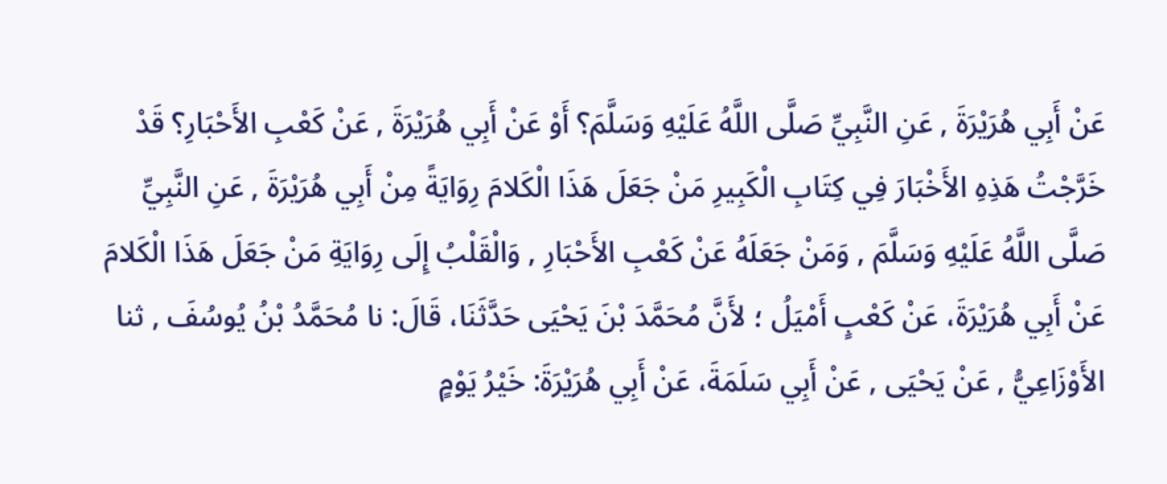عَنْ أَبِي هُرَيْرَةَ , عَنِ النَّبِيِّ صَلَّى اللَّهُ عَلَيْهِ وَسَلَّمَ؟ أَوْ عَنْ أَبِي هُرَيْرَةَ , عَنْ كَعْبِ الأَحْبَارِ؟ قَدْ خَرَّجْتُ هَذِهِ الأَخْبَارَ فِي كِتَابِ الْكَبِيرِ مَنْ جَعَلَ هَذَا الْكَلامَ رِوَايَةً مِنْ أَبِي هُرَيْرَةَ , عَنِ النَّبِيِّ صَلَّى اللَّهُ عَلَيْهِ وَسَلَّمَ , وَمَنْ جَعَلَهُ عَنْ كَعْبِ الأَحْبَارِ , وَالْقَلْبُ إِلَى رِوَايَةِ مَنْ جَعَلَ هَذَا الْكَلامَ عَنْ أَبِي هُرَيْرَةَ، عَنْ كَعْبٍ أَمْيَلُ ؛ لأَنَّ مُحَمَّدَ بْنَ يَحْيَى حَدَّثَنَا، قَالَ: نا مُحَمَّدُ بْنُ يُوسُفَ , ثنا الأَوْزَاعِيُّ , عَنْ يَحْيَى , عَنْ أَبِي سَلَمَةَ، عَنْ أَبِي هُرَيْرَةَ: خَيْرُ يَوْمٍ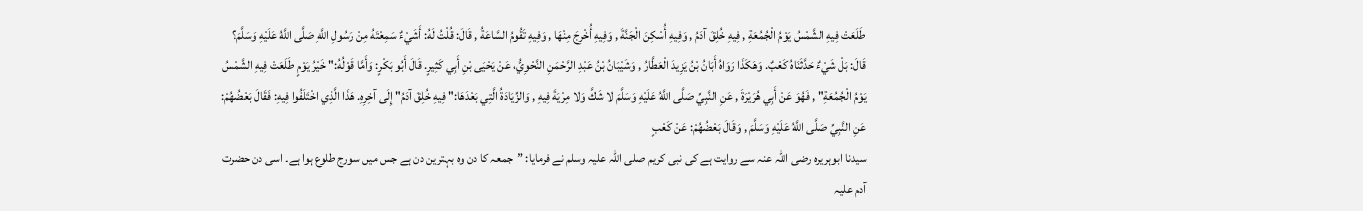طَلَعَتْ فِيهِ الشَّمْسُ يَوْمُ الْجُمُعَةِ , فِيهِ خُلِقَ آدَمُ , وَفِيهِ أُسْكِنَ الْجَنَّةَ , وَفِيهِ أُخْرِجَ مِنْهَا , وَفِيهِ تَقُومُ السَّاعَةُ , قَالَ: قُلْتُ لَهُ: أَشَيْءٌ سَمِعْتَهُ مِنْ رَسُولِ اللَّهِ صَلَّى اللَّهُ عَلَيْهِ وَسَلَّمَ؟ قَالَ: بَلْ شَيْءٌ حَدَّثَنَاهُ كَعْبٌ. وَهَكَذَا رَوَاهُ أَبَانُ بْنُ يَزِيدَ الْعَطَّارُ , وَشَيْبَانُ بْنُ عَبْدِ الرَّحْمَنِ النَّحْوِيُّ، عَنْ يَحْيَى بْنِ أَبِي كَثِيرٍ. قَالَ أَبُو بَكْرٍ: وَأَمَّا قَوْلُهُ:" خَيْرُ يَوْمٍ طَلَعَتْ فِيهِ الشَّمْسُ يَوْمُ الْجُمُعَةِ" , فَهُوَ عَنْ أَبِي هُرَيْرَةَ , عَنِ النَّبِيِّ صَلَّى اللَّهُ عَلَيْهِ وَسَلَّمَ لا شَكَّ وَلا مِرْيَةَ فِيهِ , وَالزِّيَادَةُ الَّتِي بَعْدَهَا:" فِيهِ خُلِقَ آدَمُ" إِلَى آخِرِهِ. هَذَا الَّذِي اخْتَلَفُوا فِيهِ: فَقَالَ بَعْضُهُمْ: عَنِ النَّبِيِّ صَلَّى اللَّهُ عَلَيْهِ وَسَلَّمَ , وَقَالَ بَعْضُهُمْ: عَنْ كَعْبٍ
سیدنا ابوہریرہ رضی اللہ عنہ سے روایت ہے کی نبی کریم صلی اللہ علیہ وسلم نے فرمایا: ”جمعہ کا دن وہ بہترین دن ہے جس میں سورج طلوع ہوا ہے۔ اسی دن حضرت آدم علیہ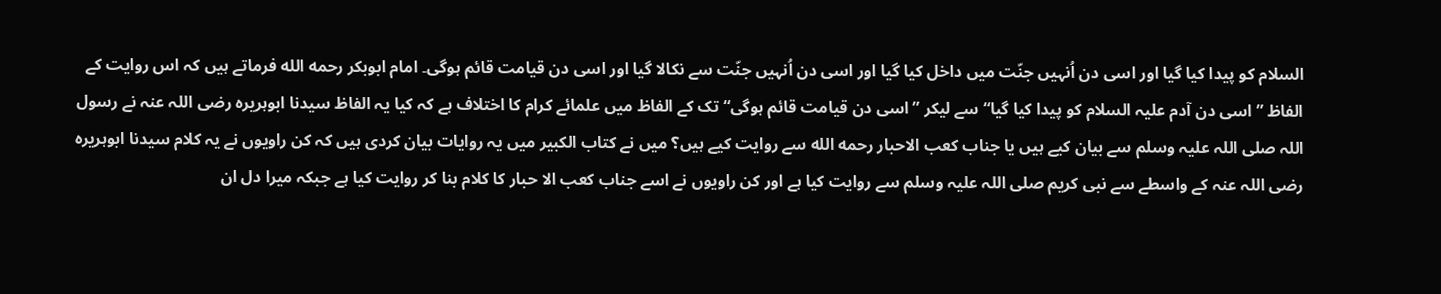السلام کو پیدا کیا گیا اور اسی دن اُنہیں جنّت میں داخل کیا گیا اور اسی دن اُنہیں جنّت سے نکالا گیا اور اسی دن قیامت قائم ہوگی۔ امام ابوبکر رحمه الله فرماتے ہیں کہ اس روایت کے الفاظ ”اسی دن آدم علیہ السلام کو پیدا کیا گیا“ سے لیکر ” اسی دن قیامت قائم ہوگی“ تک کے الفاظ میں علمائے کرام کا اختلاف ہے کہ کیا یہ الفاظ سیدنا ابوہریرہ رضی اللہ عنہ نے رسول اللہ صلی اللہ علیہ وسلم سے بیان کیے ہیں یا جناب کعب الاحبار رحمه الله سے روایت کیے ہیں؟ میں نے کتاب الکبیر میں یہ روایات بیان کردی ہیں کہ کن راویوں نے یہ کلام سیدنا ابوہریرہ رضی اللہ عنہ کے واسطے سے نبی کریم صلی اللہ علیہ وسلم سے روایت کیا ہے اور کن راویوں نے اسے جناب کعب الا حبار کا کلام بنا کر روایت کیا ہے جبکہ میرا دل ان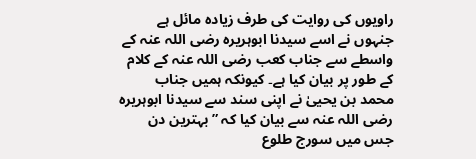راویوں کی روایت کی طرف زیادہ مائل ہے جنہوں نے اسے سیدنا ابوہریرہ رضی اللہ عنہ کے واسطے سے جناب کعب رضی اللہ عنہ کے کلام کے طور پر بیان کیا ہے۔ کیونکہ ہمیں جناب محمد بن یحییٰ نے اپنی سند سے سیدنا ابوہریرہ رضی اللہ عنہ سے بیان کیا کہ ”بہترین دن جس میں سورج طلوع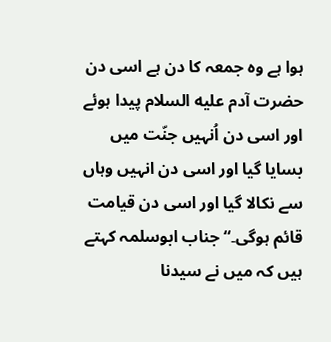ہوا ہے وہ جمعہ کا دن ہے اسی دن حضرت آدم عليه السلام پیدا ہوئے اور اسی دن اُنہیں جنّت میں بسایا گیا اور اسی دن انہیں وہاں سے نکالا گیا اور اسی دن قیامت قائم ہوگی۔“ جناب ابوسلمہ کہتے ہیں کہ میں نے سیدنا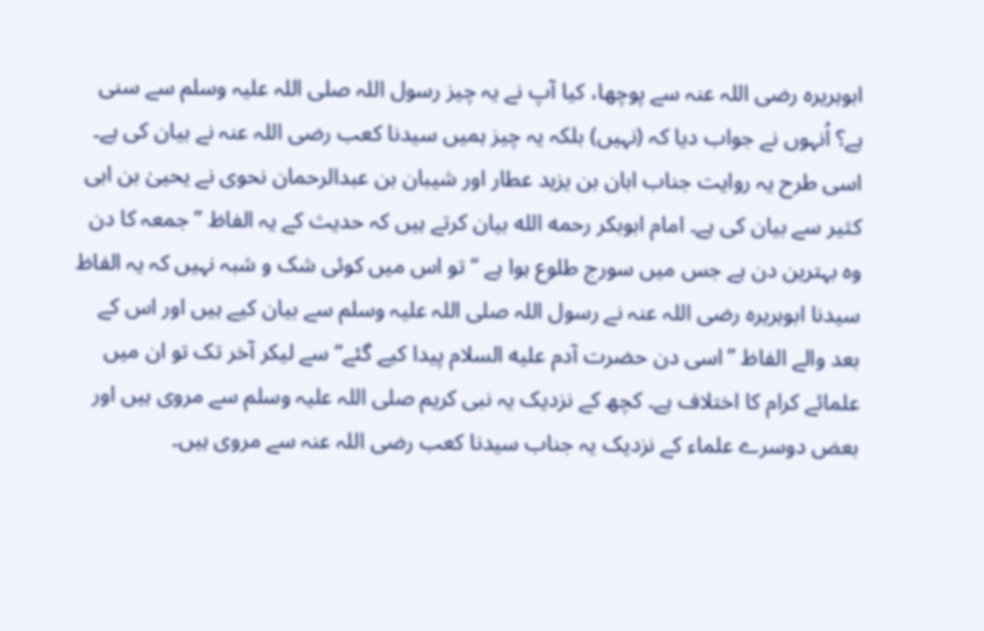ابوہریرہ رضی اللہ عنہ سے پوچھا، کیا آپ نے یہ چیز رسول اللہ صلی اللہ علیہ وسلم سے سنی ہے؟ اُنہوں نے جواب دیا کہ (نہیں) بلکہ یہ چیز ہمیں سیدنا کعب رضی اللہ عنہ نے بیان کی ہے۔ اسی طرح یہ روایت جناب ابان بن یزید عطار اور شیبان بن عبدالرحمان نحوی نے یحییٰ بن ابی کثیر سے بیان کی ہے۔ امام ابوبکر رحمه الله بیان کرتے ہیں کہ حدیث کے یہ الفاظ ”جمعہ کا دن وہ بہترین دن ہے جس میں سورج طلوع ہوا ہے “ تو اس میں کوئی شک و شبہ نہیں کہ یہ الفاظ سیدنا ابوہریرہ رضی اللہ عنہ نے رسول اللہ صلی اللہ علیہ وسلم سے بیان کیے ہیں اور اس کے بعد والے الفاظ ”اسی دن حضرت آدم عليه السلام پیدا کیے گئے“ سے لیکر آخر تک تو ان میں علمائے کرام کا اختلاف ہے۔ کچھ کے نزدیک یہ نبی کریم صلی اللہ علیہ وسلم سے مروی ہیں اور بعض دوسرے علماء کے نزدیک یہ جناب سیدنا کعب رضی اللہ عنہ سے مروی ہیں۔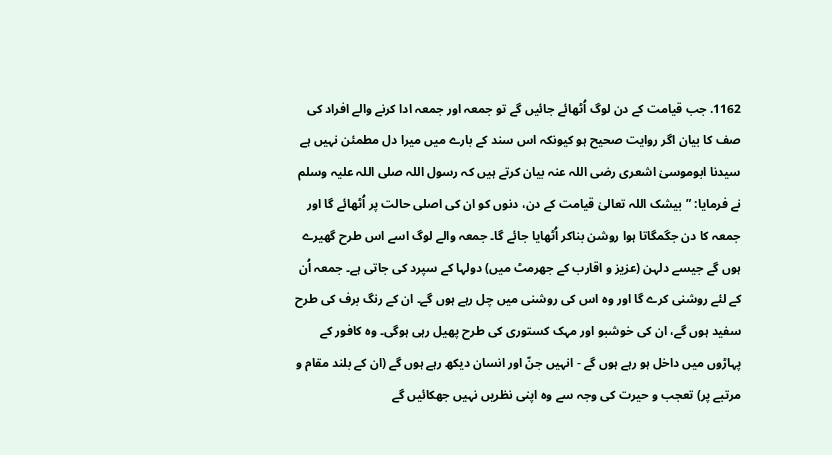1162. جب قیامت کے دن لوگ اُٹھائے جائیں گے تو جمعہ اور جمعہ ادا کرنے والے افراد کی صف کا بیان اگر روایت صحیح ہو کیونکہ اس سند کے بارے میں میرا دل مطمئن نہیں ہے
سیدنا ابوموسیٰ اشعری رضی اللہ عنہ بیان کرتے ہیں کہ رسول اللہ صلی اللہ علیہ وسلم نے فرمایا: ”بیشک اللہ تعالیٰ قیامت کے دن، دنوں کو ان کی اصلی حالت پر اُٹھائے گا اور جمعہ کا دن جگمگاتا ہوا روشن بناکر اُٹھایا جائے گا۔ جمعہ والے لوگ اسے اس طرح گھیرے ہوں گے جیسے دلہن (عزیز و اقارب کے جھرمٹ میں) دولہا کے سپرد کی جاتی ہے۔ جمعہ اُن کے لئے روشنی کرے گا اور وہ اس کی روشنی میں چل رہے ہوں گے۔ ان کے رنگ برف کی طرح سفید ہوں گے، ان کی خوشبو اور مہک کستوری کی طرح پھیل رہی ہوگی۔ وہ کافور کے پہاڑوں میں داخل ہو رہے ہوں گے - انہیں جنّ اور انسان دیکھ رہے ہوں گے (ان کے بلند مقام و مرتبے پر) تعجب و حیرت کی وجہ سے وہ اپنی نظریں نہیں جھکائیں گے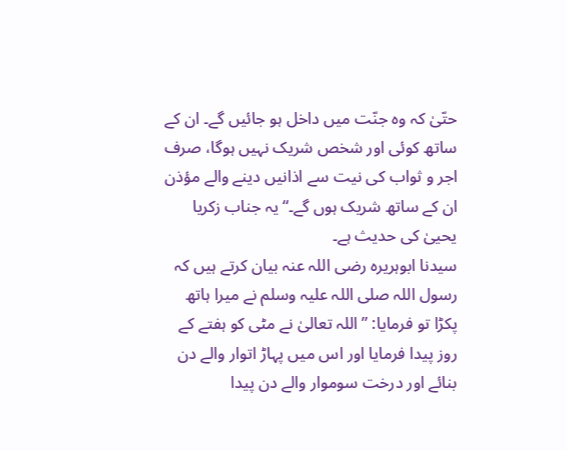حتّیٰ کہ وہ جنّت میں داخل ہو جائیں گے۔ ان کے ساتھ کوئی اور شخص شریک نہیں ہوگا، صرف اجر و ثواب کی نیت سے اذانیں دینے والے مؤذن ان کے ساتھ شریک ہوں گے۔“ یہ جناب زکریا یحییٰ کی حدیث ہے۔
سیدنا ابوہریرہ رضی اللہ عنہ بیان کرتے ہیں کہ رسول اللہ صلی اللہ علیہ وسلم نے میرا ہاتھ پکڑا تو فرمایا: ”اللہ تعالیٰ نے مٹی کو ہفتے کے روز پیدا فرمایا اور اس میں پہاڑ اتوار والے دن بنائے اور درخت سوموار والے دن پیدا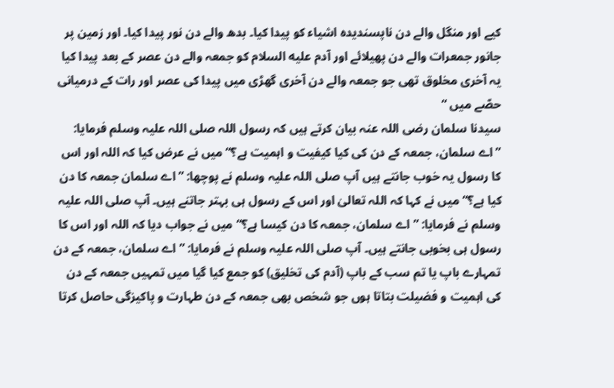کیے اور منگل والے دن ناپسندیدہ اشیاء کو پیدا کیا۔ بدھ والے دن نور پیدا کیا۔ اور زمین پر جانور جمعرات والے دن پھیلائے اور آدم عليه السلام کو جمعہ والے دن عصر کے بعد پیدا کیا یہ آخری مخلوق تھی جو جمعہ والے دن آخری گھڑی میں پیدا کی عصر اور رات کے درمیانی حصّے میں “
سیدنا سلمان رضی اللہ عنہ بیان کرتے ہیں کہ رسول اللہ صلی اللہ علیہ وسلم فرمایا: ”اے سلمان، جمعہ کے دن کی کیا کیفیت و اہمیت ہے؟“ میں نے عرض کیا کہ اللہ اور اس کا رسول یہ خوب جانتے ہیں آپ صلی اللہ علیہ وسلم نے پوچھا: ”اے سلمان جمعہ کا دن کیا ہے؟“ میں نے کہا کہ اللہ تعالیٰ اور اس کے رسول ہی بہتر جاتنے ہیں۔ آپ صلی اللہ علیہ وسلم نے فرمایا: ”اے سلمان، جمعہ کا دن کیسا ہے؟“ میں نے جواب دیا کہ اللہ اور اس کا رسول ہی بخوبی جانتے ہیں۔ آپ صلی اللہ علیہ وسلم نے فرمایا: ”اے سلمان، جمعہ کے دن تمہارے باپ یا تم سب کے باپ (آدم کی تخلیق) کو جمع کیا گیا میں تمہیں جمعہ کے دن کی اہمیت و فضیلت بتاتا ہوں جو شخص بھی جمعہ کے دن طہارت و پاکیزگی حاصل کرتا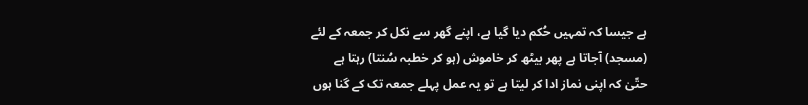ہے جیسا کہ تمہیں حُکم دیا گیا ہے، اپنے گھر سے نکل کر جمعہ کے لئے (مسجد) آجاتا ہے پھر بیٹھ کر خاموش (ہو کر خطبہ سُنتا) رہتا ہے حتّیٰ کہ اپنی نماز ادا کر لیتا ہے تو یہ عمل پہلے جمعہ تک کے گنا ہوں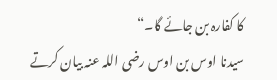کا کفارہ بن جائے گا۔“
سیدنا اوس بن اوس رضی اللہ عنہ بیان کرتے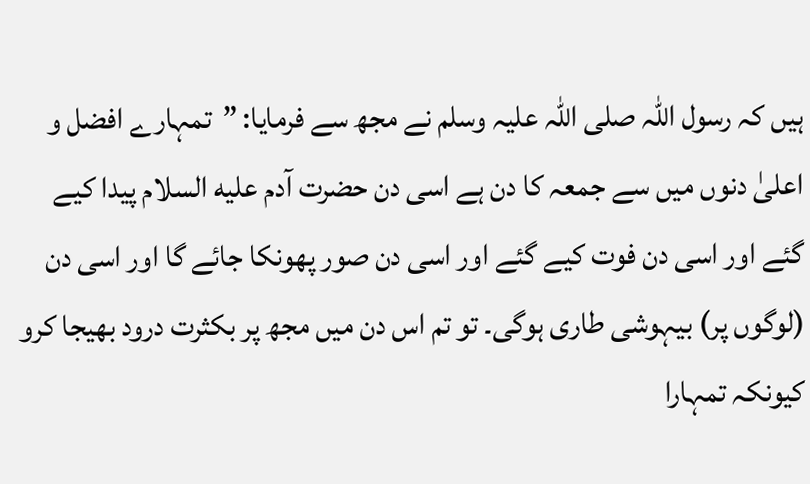ہیں کہ رسول اللہ صلی اللہ علیہ وسلم نے مجھ سے فرمایا: ”تمہارے افضل و اعلیٰ دنوں میں سے جمعہ کا دن ہے اسی دن حضرت آدم عليه السلام پیدا کیے گئے اور اسی دن فوت کیے گئے اور اسی دن صور پھونکا جائے گا اور اسی دن (لوگوں پر) بیہوشی طاری ہوگی۔ تو تم اس دن میں مجھ پر بکثرت درود بھیجا کرو کیونکہ تمہارا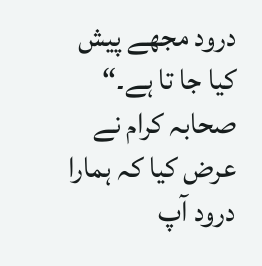درود مجھے پیش کیا جا تا ہے۔“ صحابہ کرام نے عرض کیا کہ ہمارا درود آپ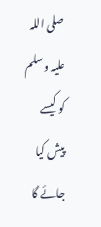صلی اللہ علیہ وسلم کو کیسے پیش کیا جائے گا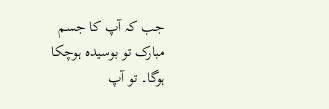جب کہ آپ کا جسم مبارک تو بوسیدہ ہوچکا ہوگا۔ تو آپ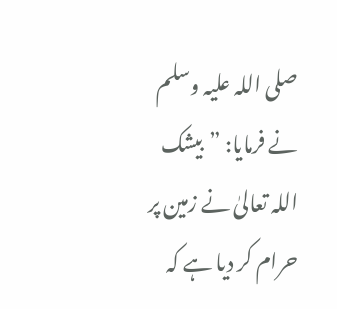صلی اللہ علیہ وسلم نے فرمایا: ”بیشک اللہ تعالیٰ نے زمین پر حرام کر دیا ہے کہ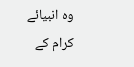وہ انبیائے کرام کے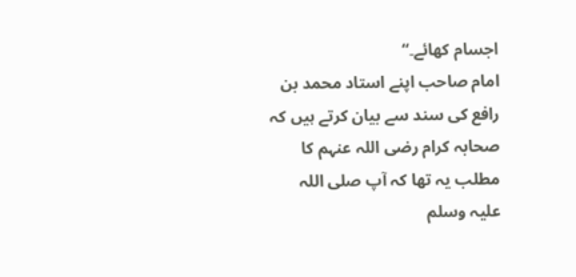اجسام کھائے۔“
امام صاحب اپنے استاد محمد بن رافع کی سند سے بیان کرتے ہیں کہ صحابہ کرام رضی اللہ عنہم کا مطلب یہ تھا کہ آپ صلی اللہ علیہ وسلم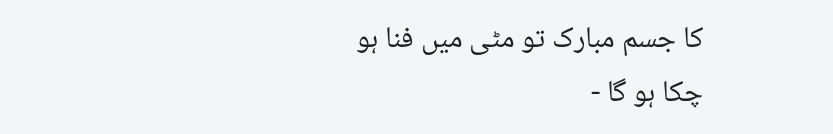کا جسم مبارک تو مٹی میں فنا ہو چکا ہو گا -